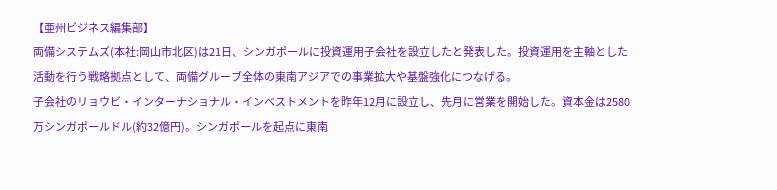【亜州ビジネス編集部】
両備システムズ(本社:岡山市北区)は21日、シンガポールに投資運用子会社を設立したと発表した。投資運用を主軸とした活動を行う戦略拠点として、両備グルーブ全体の東南アジアでの事業拡大や基盤強化につなげる。
子会社のリョウビ・インターナショナル・インベストメントを昨年12月に設立し、先月に営業を開始した。資本金は2580万シンガポールドル(約32億円)。シンガポールを起点に東南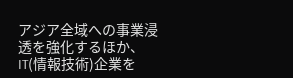アジア全域への事業浸透を強化するほか、IT(情報技術)企業を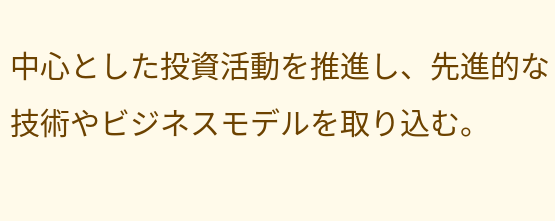中心とした投資活動を推進し、先進的な技術やビジネスモデルを取り込む。